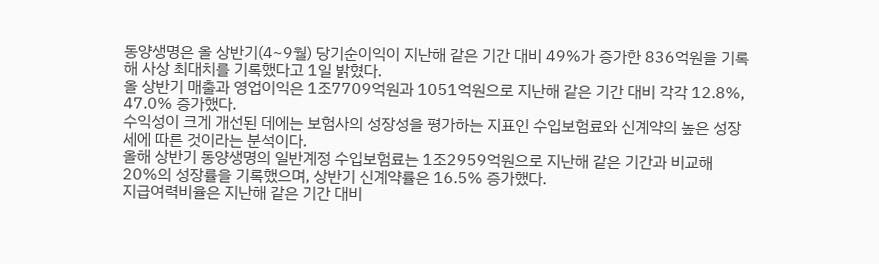동양생명은 올 상반기(4~9월) 당기순이익이 지난해 같은 기간 대비 49%가 증가한 836억원을 기록해 사상 최대치를 기록했다고 1일 밝혔다.
올 상반기 매출과 영업이익은 1조7709억원과 1051억원으로 지난해 같은 기간 대비 각각 12.8%, 47.0% 증가했다.
수익성이 크게 개선된 데에는 보험사의 성장성을 평가하는 지표인 수입보험료와 신계약의 높은 성장세에 따른 것이라는 분석이다.
올해 상반기 동양생명의 일반계정 수입보험료는 1조2959억원으로 지난해 같은 기간과 비교해 20%의 성장률을 기록했으며, 상반기 신계약률은 16.5% 증가했다.
지급여력비율은 지난해 같은 기간 대비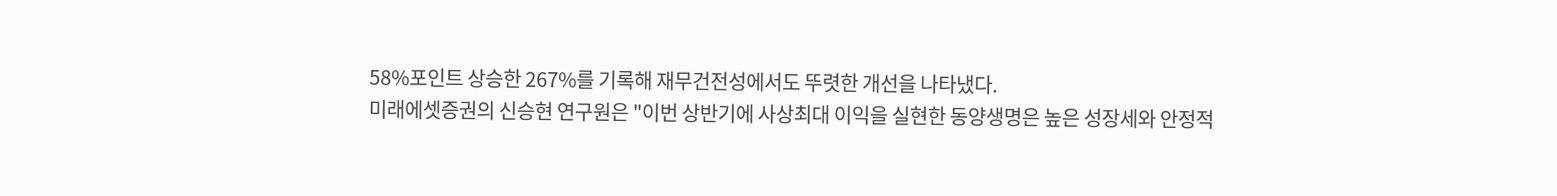58%포인트 상승한 267%를 기록해 재무건전성에서도 뚜렷한 개선을 나타냈다.
미래에셋증권의 신승현 연구원은 "이번 상반기에 사상최대 이익을 실현한 동양생명은 높은 성장세와 안정적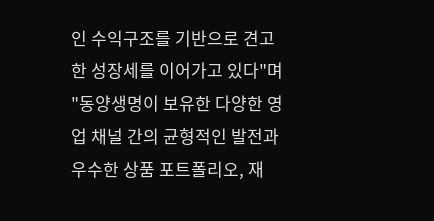인 수익구조를 기반으로 견고한 성장세를 이어가고 있다"며 "동양생명이 보유한 다양한 영업 채널 간의 균형적인 발전과 우수한 상품 포트폴리오, 재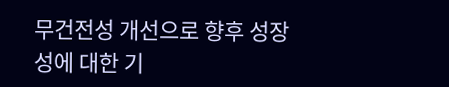무건전성 개선으로 향후 성장성에 대한 기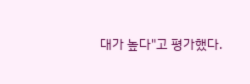대가 높다"고 평가했다.